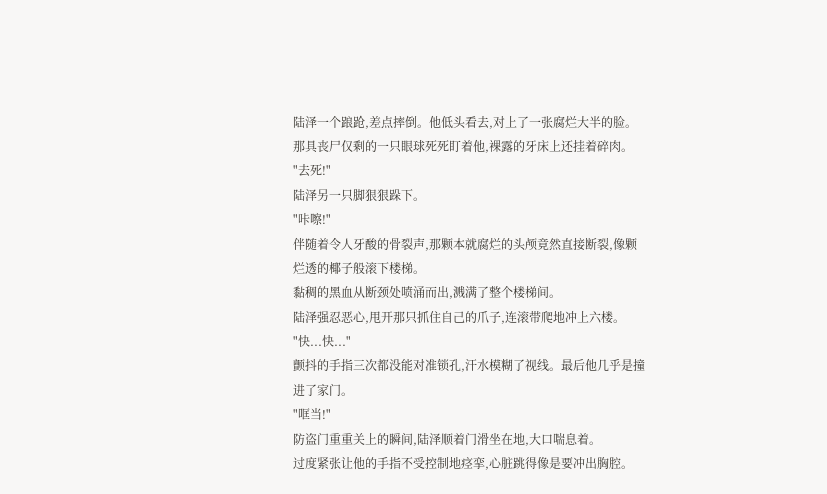陆泽一个踉跄,差点摔倒。他低头看去,对上了一张腐烂大半的脸。
那具丧尸仅剩的一只眼球死死盯着他,裸露的牙床上还挂着碎肉。
"去死!"
陆泽另一只脚狠狠跺下。
"咔嚓!"
伴随着令人牙酸的骨裂声,那颗本就腐烂的头颅竟然直接断裂,像颗烂透的椰子般滚下楼梯。
黏稠的黑血从断颈处喷涌而出,溅满了整个楼梯间。
陆泽强忍恶心,甩开那只抓住自己的爪子,连滚带爬地冲上六楼。
"快...快..."
颤抖的手指三次都没能对准锁孔,汗水模糊了视线。最后他几乎是撞进了家门。
"哐当!"
防盗门重重关上的瞬间,陆泽顺着门滑坐在地,大口喘息着。
过度紧张让他的手指不受控制地痉挛,心脏跳得像是要冲出胸腔。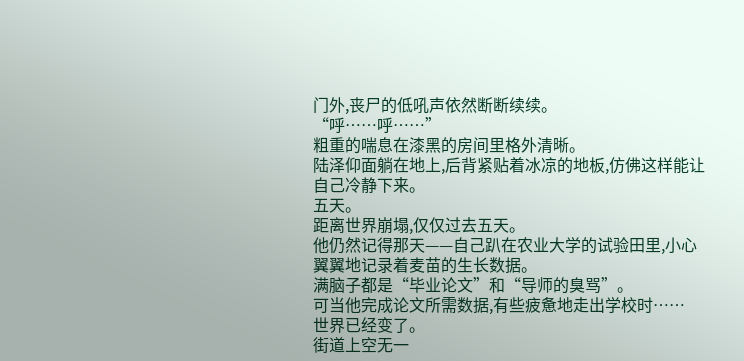门外,丧尸的低吼声依然断断续续。
“呼……呼……”
粗重的喘息在漆黑的房间里格外清晰。
陆泽仰面躺在地上,后背紧贴着冰凉的地板,仿佛这样能让自己冷静下来。
五天。
距离世界崩塌,仅仅过去五天。
他仍然记得那天——自己趴在农业大学的试验田里,小心翼翼地记录着麦苗的生长数据。
满脑子都是“毕业论文”和“导师的臭骂”。
可当他完成论文所需数据,有些疲惫地走出学校时……
世界已经变了。
街道上空无一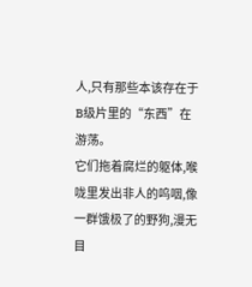人,只有那些本该存在于B级片里的“东西”在游荡。
它们拖着腐烂的躯体,喉咙里发出非人的呜咽,像一群饿极了的野狗,漫无目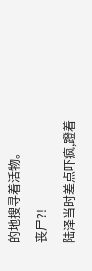的地搜寻着活物。
丧尸?!
陆泽当时差点吓疯,蹬着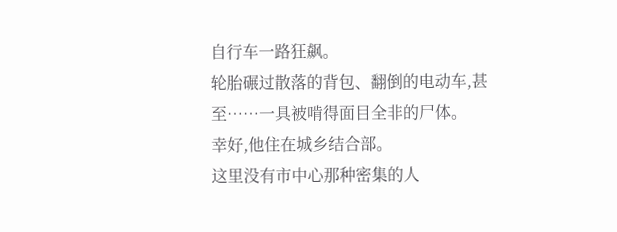自行车一路狂飙。
轮胎碾过散落的背包、翻倒的电动车,甚至……一具被啃得面目全非的尸体。
幸好,他住在城乡结合部。
这里没有市中心那种密集的人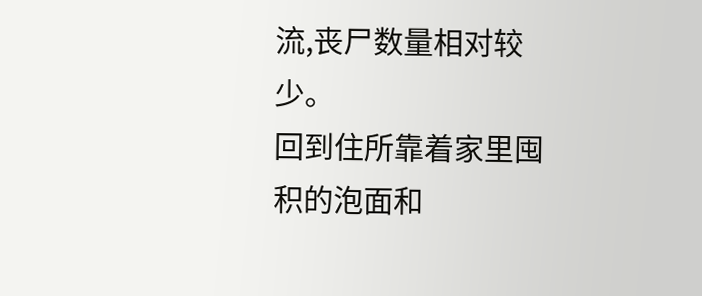流,丧尸数量相对较少。
回到住所靠着家里囤积的泡面和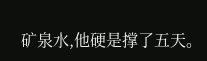矿泉水,他硬是撑了五天。